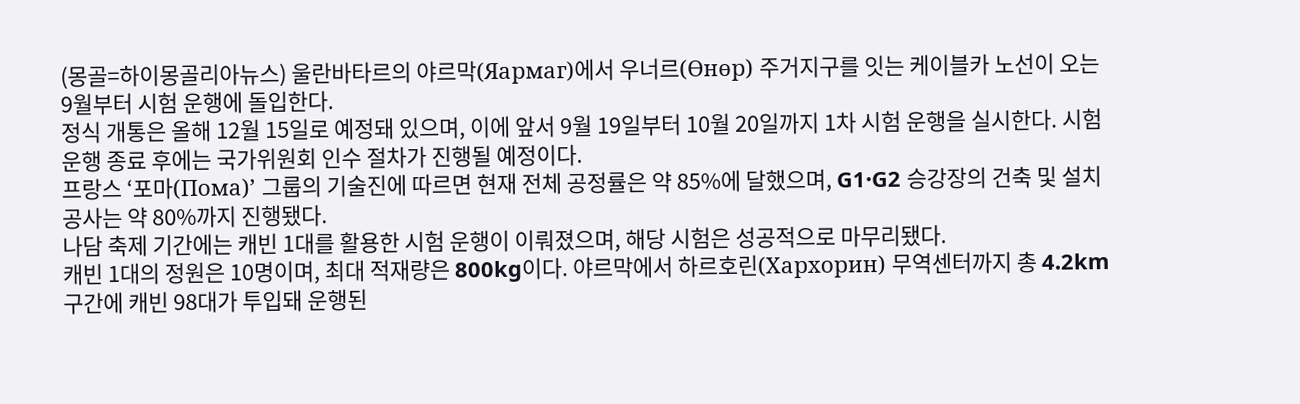(몽골=하이몽골리아뉴스) 울란바타르의 야르막(Яармаг)에서 우너르(Өнөр) 주거지구를 잇는 케이블카 노선이 오는 9월부터 시험 운행에 돌입한다.
정식 개통은 올해 12월 15일로 예정돼 있으며, 이에 앞서 9월 19일부터 10월 20일까지 1차 시험 운행을 실시한다. 시험 운행 종료 후에는 국가위원회 인수 절차가 진행될 예정이다.
프랑스 ‘포마(Пома)’ 그룹의 기술진에 따르면 현재 전체 공정률은 약 85%에 달했으며, G1·G2 승강장의 건축 및 설치 공사는 약 80%까지 진행됐다.
나담 축제 기간에는 캐빈 1대를 활용한 시험 운행이 이뤄졌으며, 해당 시험은 성공적으로 마무리됐다.
캐빈 1대의 정원은 10명이며, 최대 적재량은 800kg이다. 야르막에서 하르호린(Хархорин) 무역센터까지 총 4.2km 구간에 캐빈 98대가 투입돼 운행된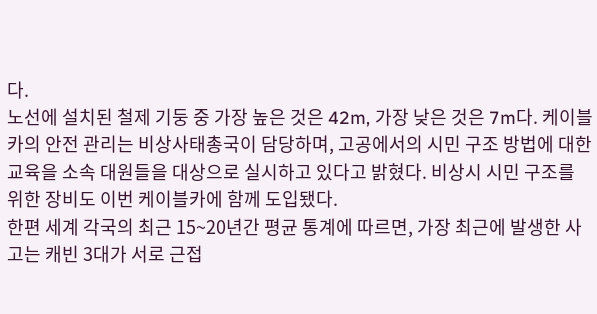다.
노선에 설치된 철제 기둥 중 가장 높은 것은 42m, 가장 낮은 것은 7m다. 케이블카의 안전 관리는 비상사태총국이 담당하며, 고공에서의 시민 구조 방법에 대한 교육을 소속 대원들을 대상으로 실시하고 있다고 밝혔다. 비상시 시민 구조를 위한 장비도 이번 케이블카에 함께 도입됐다.
한편 세계 각국의 최근 15~20년간 평균 통계에 따르면, 가장 최근에 발생한 사고는 캐빈 3대가 서로 근접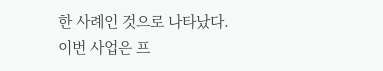한 사례인 것으로 나타났다.
이번 사업은 프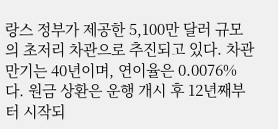랑스 정부가 제공한 5,100만 달러 규모의 초저리 차관으로 추진되고 있다. 차관 만기는 40년이며, 연이율은 0.0076%다. 원금 상환은 운행 개시 후 12년째부터 시작되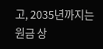고, 2035년까지는 원금 상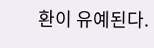환이 유예된다.